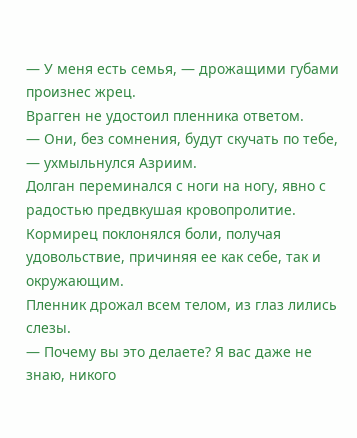— У меня есть семья, — дрожащими губами произнес жрец.
Врагген не удостоил пленника ответом.
— Они, без сомнения, будут скучать по тебе, — ухмыльнулся Азриим.
Долган переминался с ноги на ногу, явно с радостью предвкушая кровопролитие. Кормирец поклонялся боли, получая удовольствие, причиняя ее как себе, так и окружающим.
Пленник дрожал всем телом, из глаз лились слезы.
— Почему вы это делаете? Я вас даже не знаю, никого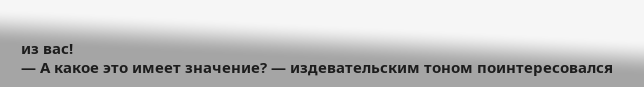из вас!
— А какое это имеет значение? — издевательским тоном поинтересовался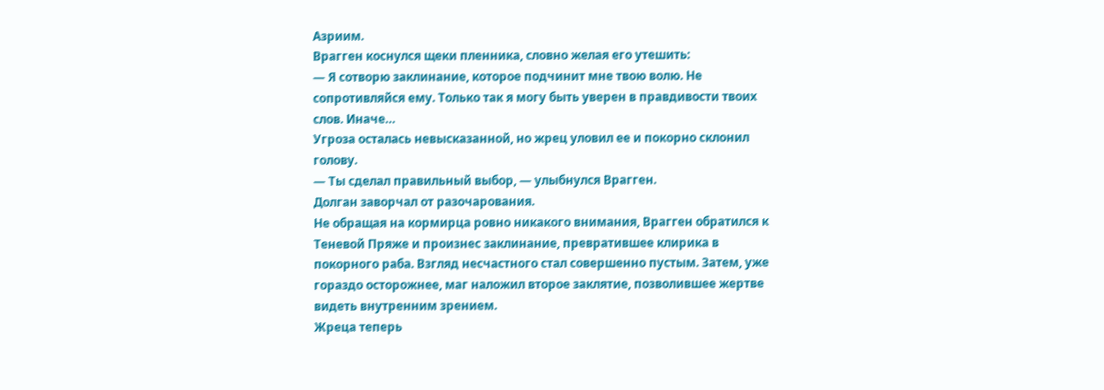Азриим.
Врагген коснулся щеки пленника, словно желая его утешить:
— Я сотворю заклинание, которое подчинит мне твою волю. Не сопротивляйся ему. Только так я могу быть уверен в правдивости твоих слов. Иначе…
Угроза осталась невысказанной, но жрец уловил ее и покорно склонил голову.
— Ты сделал правильный выбор, — улыбнулся Врагген.
Долган заворчал от разочарования.
Не обращая на кормирца ровно никакого внимания, Врагген обратился к Теневой Пряже и произнес заклинание, превратившее клирика в покорного раба. Взгляд несчастного стал совершенно пустым. Затем, уже гораздо осторожнее, маг наложил второе заклятие, позволившее жертве видеть внутренним зрением.
Жреца теперь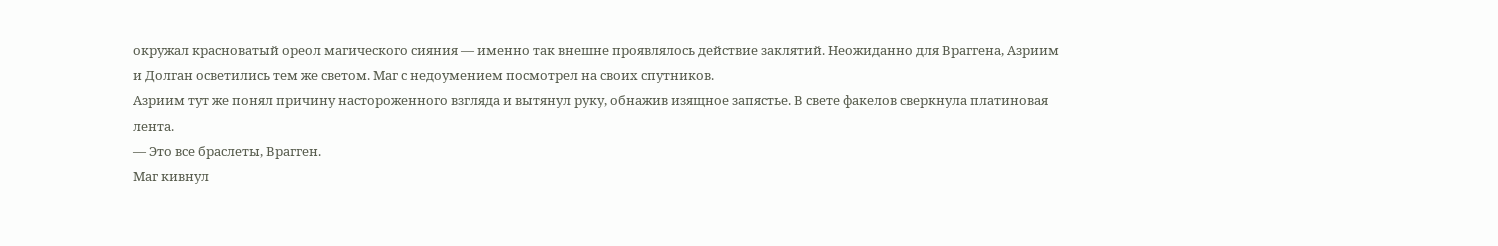окружал красноватый ореол магического сияния — именно так внешне проявлялось действие заклятий. Неожиданно для Враггена, Азриим и Долган осветились тем же светом. Маг с недоумением посмотрел на своих спутников.
Азриим тут же понял причину настороженного взгляда и вытянул руку, обнажив изящное запястье. В свете факелов сверкнула платиновая лента.
— Это все браслеты, Врагген.
Маг кивнул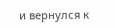и вернулся к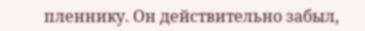пленнику. Он действительно забыл,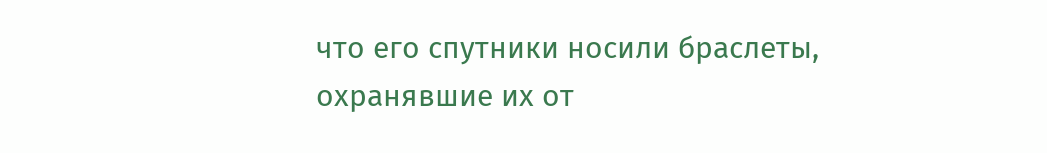что его спутники носили браслеты, охранявшие их от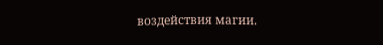воздействия магии.